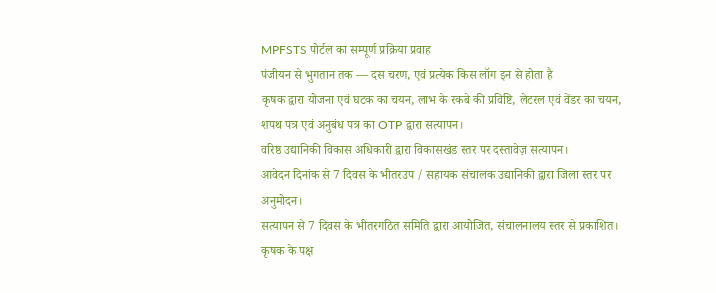MPFSTS पोर्टल का सम्पूर्ण प्रक्रिया प्रवाह
पंजीयन से भुगतान तक — दस चरण, एवं प्रत्येक किस लॉग इन से होता है
कृषक द्वारा योजना एवं घटक का चयन, लाभ के रकबे की प्रविष्टि, लेटरल एवं वेंडर का चयन, शपथ पत्र एवं अनुबंध पत्र का OTP द्वारा सत्यापन।
वरिष्ठ उद्यानिकी विकास अधिकारी द्वारा विकासखंड स्तर पर दस्तावेज़ सत्यापन।
आवेदन दिनांक से 7 दिवस के भीतरउप / सहायक संचालक उद्यानिकी द्वारा जिला स्तर पर अनुमोदन।
सत्यापन से 7 दिवस के भीतरगठित समिति द्वारा आयोजित, संचालनालय स्तर से प्रकाशित।
कृषक के पक्ष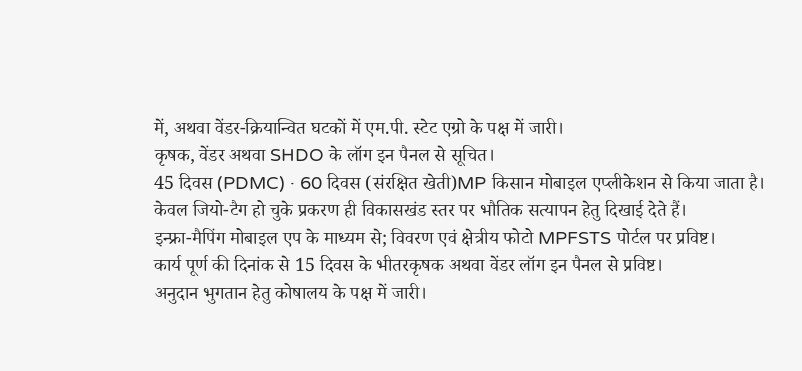में, अथवा वेंडर-क्रियान्वित घटकों में एम.पी. स्टेट एग्रो के पक्ष में जारी।
कृषक, वेंडर अथवा SHDO के लॉग इन पैनल से सूचित।
45 दिवस (PDMC) · 60 दिवस (संरक्षित खेती)MP किसान मोबाइल एप्लीकेशन से किया जाता है। केवल जियो-टैग हो चुके प्रकरण ही विकासखंड स्तर पर भौतिक सत्यापन हेतु दिखाई देते हैं।
इन्फ्रा-मैपिंग मोबाइल एप के माध्यम से; विवरण एवं क्षेत्रीय फोटो MPFSTS पोर्टल पर प्रविष्ट।
कार्य पूर्ण की दिनांक से 15 दिवस के भीतरकृषक अथवा वेंडर लॉग इन पैनल से प्रविष्ट।
अनुदान भुगतान हेतु कोषालय के पक्ष में जारी।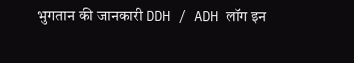भुगतान की जानकारी DDH / ADH लॉग इन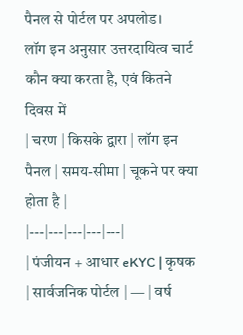पैनल से पोर्टल पर अपलोड।
लॉग इन अनुसार उत्तरदायित्व चार्ट
कौन क्या करता है, एवं कितने दिवस में
| चरण | किसके द्वारा | लॉग इन पैनल | समय-सीमा | चूकने पर क्या होता है |
|---|---|---|---|---|
| पंजीयन + आधार eKYC | कृषक | सार्वजनिक पोर्टल | — | वर्ष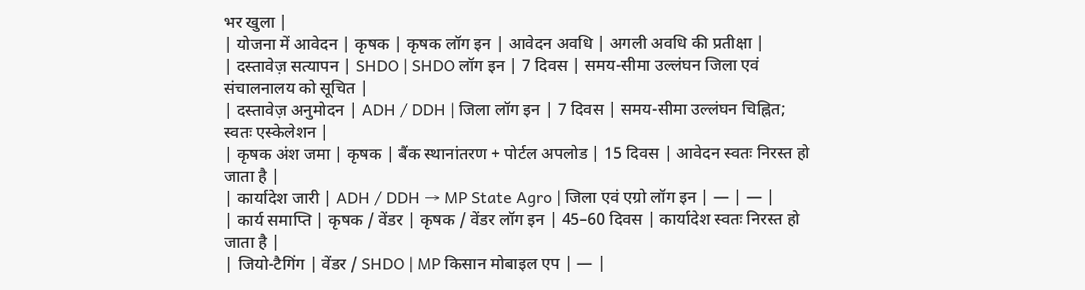भर खुला |
| योजना में आवेदन | कृषक | कृषक लॉग इन | आवेदन अवधि | अगली अवधि की प्रतीक्षा |
| दस्तावेज़ सत्यापन | SHDO | SHDO लॉग इन | 7 दिवस | समय-सीमा उल्लंघन जिला एवं संचालनालय को सूचित |
| दस्तावेज़ अनुमोदन | ADH / DDH | जिला लॉग इन | 7 दिवस | समय-सीमा उल्लंघन चिह्नित; स्वतः एस्केलेशन |
| कृषक अंश जमा | कृषक | बैंक स्थानांतरण + पोर्टल अपलोड | 15 दिवस | आवेदन स्वतः निरस्त हो जाता है |
| कार्यादेश जारी | ADH / DDH → MP State Agro | जिला एवं एग्रो लॉग इन | — | — |
| कार्य समाप्ति | कृषक / वेंडर | कृषक / वेंडर लॉग इन | 45–60 दिवस | कार्यादेश स्वतः निरस्त हो जाता है |
| जियो-टैगिंग | वेंडर / SHDO | MP किसान मोबाइल एप | — |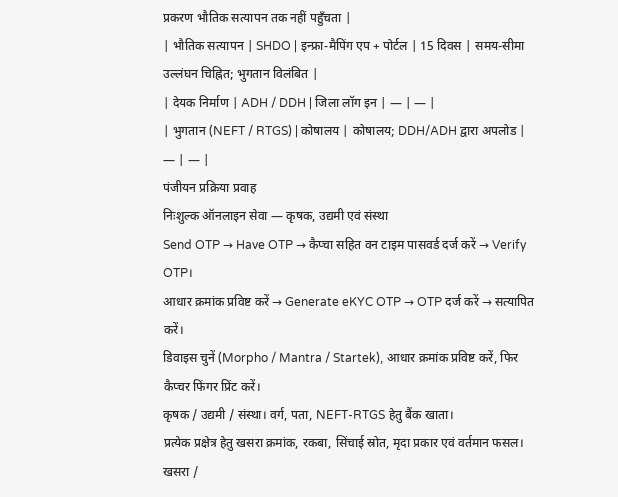प्रकरण भौतिक सत्यापन तक नहीं पहुँचता |
| भौतिक सत्यापन | SHDO | इन्फ्रा-मैपिंग एप + पोर्टल | 15 दिवस | समय-सीमा उल्लंघन चिह्नित; भुगतान विलंबित |
| देयक निर्माण | ADH / DDH | जिला लॉग इन | — | — |
| भुगतान (NEFT / RTGS) | कोषालय | कोषालय; DDH/ADH द्वारा अपलोड | — | — |
पंजीयन प्रक्रिया प्रवाह
निःशुल्क ऑनलाइन सेवा — कृषक, उद्यमी एवं संस्था
Send OTP → Have OTP → कैप्चा सहित वन टाइम पासवर्ड दर्ज करें → Verify OTP।
आधार क्रमांक प्रविष्ट करें → Generate eKYC OTP → OTP दर्ज करें → सत्यापित करें।
डिवाइस चुनें (Morpho / Mantra / Startek), आधार क्रमांक प्रविष्ट करें, फिर कैप्चर फिंगर प्रिंट करें।
कृषक / उद्यमी / संस्था। वर्ग, पता, NEFT-RTGS हेतु बैंक खाता।
प्रत्येक प्रक्षेत्र हेतु खसरा क्रमांक, रकबा, सिंचाई स्रोत, मृदा प्रकार एवं वर्तमान फसल।
खसरा /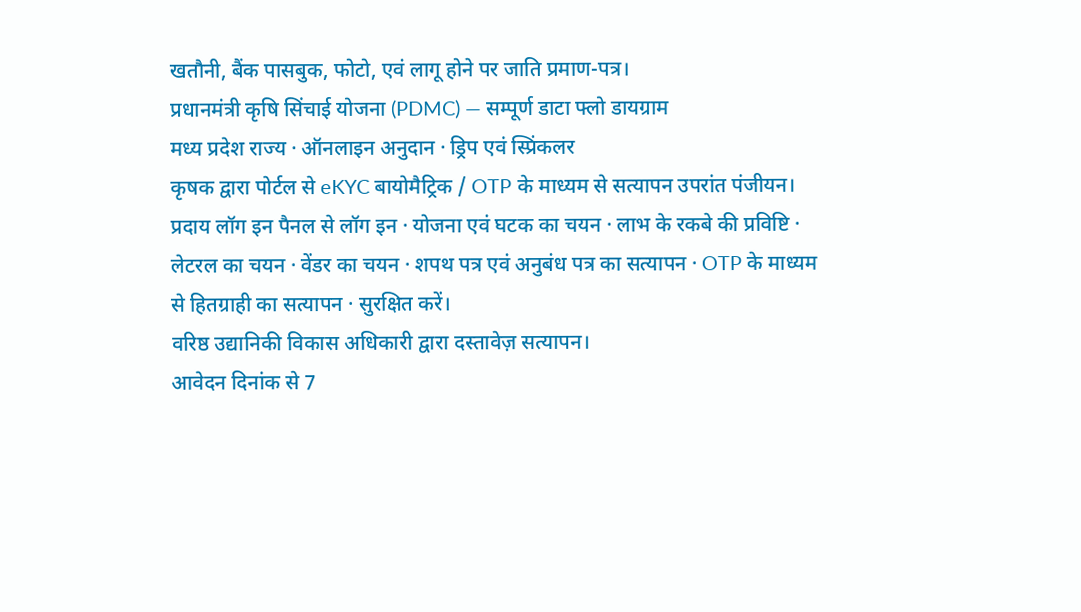खतौनी, बैंक पासबुक, फोटो, एवं लागू होने पर जाति प्रमाण-पत्र।
प्रधानमंत्री कृषि सिंचाई योजना (PDMC) — सम्पूर्ण डाटा फ्लो डायग्राम
मध्य प्रदेश राज्य · ऑनलाइन अनुदान · ड्रिप एवं स्प्रिंकलर
कृषक द्वारा पोर्टल से eKYC बायोमैट्रिक / OTP के माध्यम से सत्यापन उपरांत पंजीयन।
प्रदाय लॉग इन पैनल से लॉग इन · योजना एवं घटक का चयन · लाभ के रकबे की प्रविष्टि · लेटरल का चयन · वेंडर का चयन · शपथ पत्र एवं अनुबंध पत्र का सत्यापन · OTP के माध्यम से हितग्राही का सत्यापन · सुरक्षित करें।
वरिष्ठ उद्यानिकी विकास अधिकारी द्वारा दस्तावेज़ सत्यापन।
आवेदन दिनांक से 7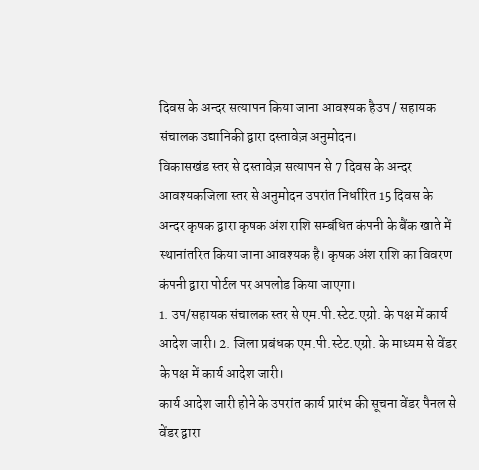दिवस के अन्दर सत्यापन किया जाना आवश्यक हैउप / सहायक संचालक उद्यानिकी द्वारा दस्तावेज़ अनुमोदन।
विकासखंड स्तर से दस्तावेज़ सत्यापन से 7 दिवस के अन्दर आवश्यकजिला स्तर से अनुमोदन उपरांत निर्धारित 15 दिवस के अन्दर कृषक द्वारा कृषक अंश राशि सम्बंधित कंपनी के बैंक खाते में स्थानांतरित किया जाना आवश्यक है। कृषक अंश राशि का विवरण कंपनी द्वारा पोर्टल पर अपलोड किया जाएगा।
1. उप/सहायक संचालक स्तर से एम.पी.स्टेट.एग्रो. के पक्ष में कार्य आदेश जारी। 2. जिला प्रबंधक एम.पी.स्टेट.एग्रो. के माध्यम से वेंडर के पक्ष में कार्य आदेश जारी।
कार्य आदेश जारी होने के उपरांत कार्य प्रारंभ की सूचना वेंडर पैनल से वेंडर द्वारा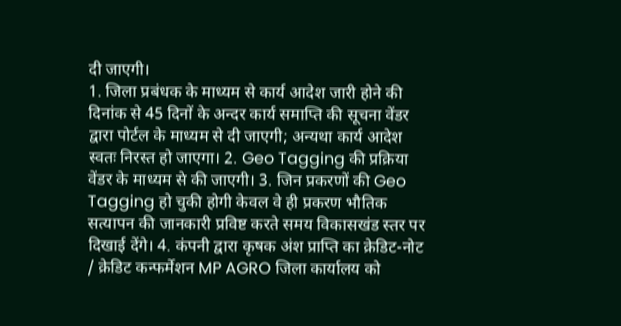दी जाएगी।
1. जिला प्रबंधक के माध्यम से कार्य आदेश जारी होने की दिनांक से 45 दिनों के अन्दर कार्य समाप्ति की सूचना वेंडर द्वारा पोर्टल के माध्यम से दी जाएगी; अन्यथा कार्य आदेश स्वतः निरस्त हो जाएगा। 2. Geo Tagging की प्रक्रिया वेंडर के माध्यम से की जाएगी। 3. जिन प्रकरणों की Geo Tagging हो चुकी होगी केवल वे ही प्रकरण भौतिक सत्यापन की जानकारी प्रविष्ट करते समय विकासखंड स्तर पर दिखाई देंगे। 4. कंपनी द्वारा कृषक अंश प्राप्ति का क्रेडिट-नोट / क्रेडिट कन्फर्मेशन MP AGRO जिला कार्यालय को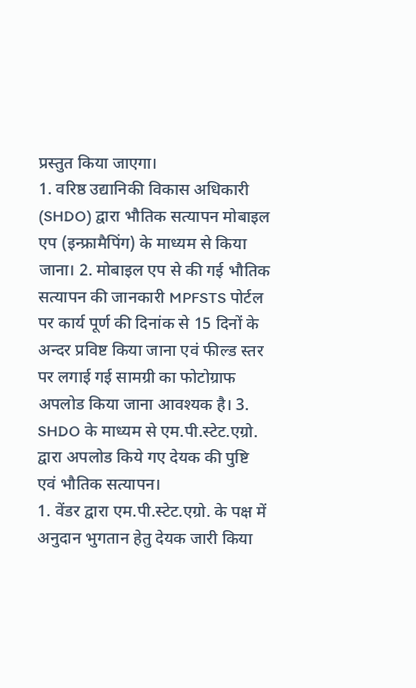प्रस्तुत किया जाएगा।
1. वरिष्ठ उद्यानिकी विकास अधिकारी (SHDO) द्वारा भौतिक सत्यापन मोबाइल एप (इन्फ्रामैपिंग) के माध्यम से किया जाना। 2. मोबाइल एप से की गई भौतिक सत्यापन की जानकारी MPFSTS पोर्टल पर कार्य पूर्ण की दिनांक से 15 दिनों के अन्दर प्रविष्ट किया जाना एवं फील्ड स्तर पर लगाई गई सामग्री का फोटोग्राफ अपलोड किया जाना आवश्यक है। 3. SHDO के माध्यम से एम.पी.स्टेट.एग्रो. द्वारा अपलोड किये गए देयक की पुष्टि एवं भौतिक सत्यापन।
1. वेंडर द्वारा एम.पी.स्टेट.एग्रो. के पक्ष में अनुदान भुगतान हेतु देयक जारी किया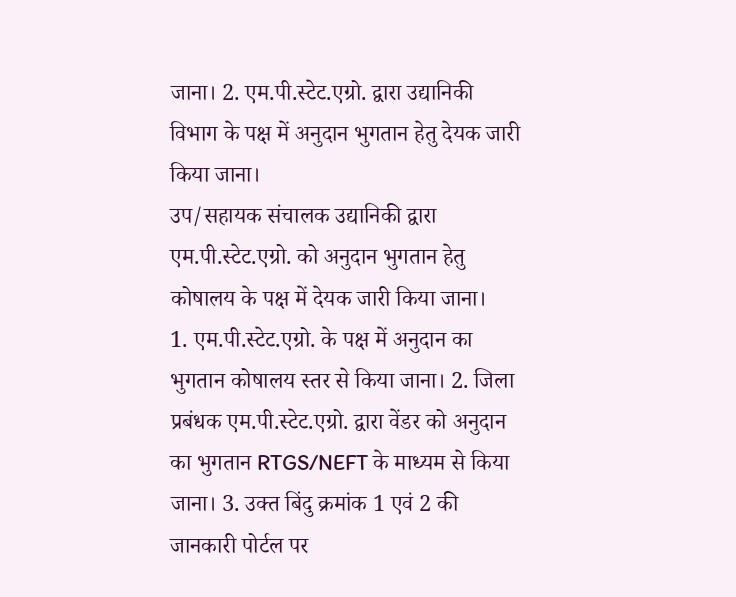जाना। 2. एम.पी.स्टेट.एग्रो. द्वारा उद्यानिकी विभाग के पक्ष में अनुदान भुगतान हेतु देयक जारी किया जाना।
उप/सहायक संचालक उद्यानिकी द्वारा एम.पी.स्टेट.एग्रो. को अनुदान भुगतान हेतु कोषालय के पक्ष में देयक जारी किया जाना।
1. एम.पी.स्टेट.एग्रो. के पक्ष में अनुदान का भुगतान कोषालय स्तर से किया जाना। 2. जिला प्रबंधक एम.पी.स्टेट.एग्रो. द्वारा वेंडर को अनुदान का भुगतान RTGS/NEFT के माध्यम से किया जाना। 3. उक्त बिंदु क्रमांक 1 एवं 2 की जानकारी पोर्टल पर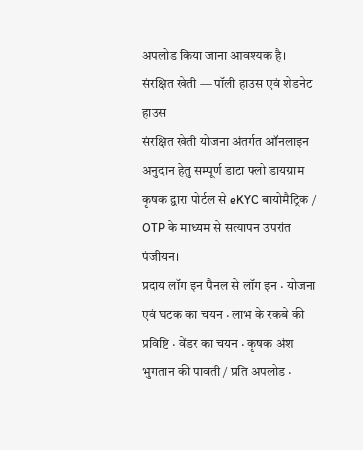अपलोड किया जाना आवश्यक है।
संरक्षित खेती — पॉली हाउस एवं शेडनेट हाउस
संरक्षित खेती योजना अंतर्गत ऑनलाइन अनुदान हेतु सम्पूर्ण डाटा फ्लो डायग्राम
कृषक द्वारा पोर्टल से eKYC बायोमैट्रिक / OTP के माध्यम से सत्यापन उपरांत पंजीयन।
प्रदाय लॉग इन पैनल से लॉग इन · योजना एवं घटक का चयन · लाभ के रकबे की प्रविष्टि · वेंडर का चयन · कृषक अंश भुगतान की पावती / प्रति अपलोड ·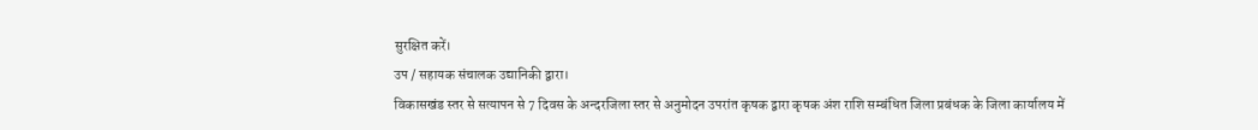सुरक्षित करें।
उप / सहायक संचालक उद्यानिकी द्वारा।
विकासखंड स्तर से सत्यापन से 7 दिवस के अन्दरजिला स्तर से अनुमोदन उपरांत कृषक द्वारा कृषक अंश राशि सम्बंधित जिला प्रबंधक के जिला कार्यालय में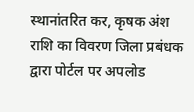स्थानांतरित कर, कृषक अंश राशि का विवरण जिला प्रबंधक द्वारा पोर्टल पर अपलोड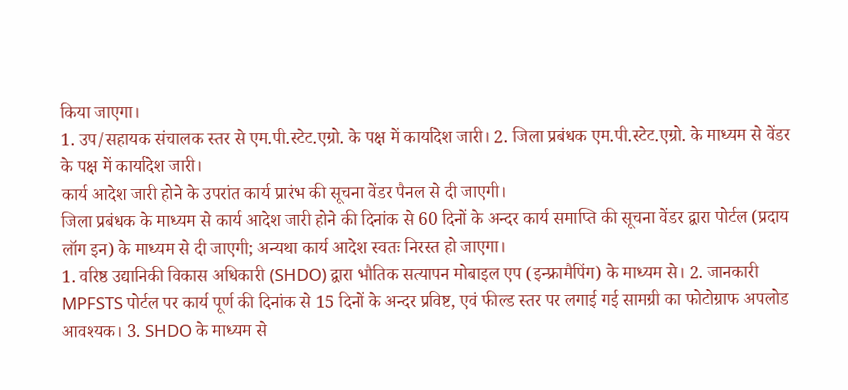किया जाएगा।
1. उप/सहायक संचालक स्तर से एम.पी.स्टेट.एग्रो. के पक्ष में कार्यादेश जारी। 2. जिला प्रबंधक एम.पी.स्टेट.एग्रो. के माध्यम से वेंडर के पक्ष में कार्यादेश जारी।
कार्य आदेश जारी होने के उपरांत कार्य प्रारंभ की सूचना वेंडर पैनल से दी जाएगी।
जिला प्रबंधक के माध्यम से कार्य आदेश जारी होने की दिनांक से 60 दिनों के अन्दर कार्य समाप्ति की सूचना वेंडर द्वारा पोर्टल (प्रदाय लॉग इन) के माध्यम से दी जाएगी; अन्यथा कार्य आदेश स्वतः निरस्त हो जाएगा।
1. वरिष्ठ उद्यानिकी विकास अधिकारी (SHDO) द्वारा भौतिक सत्यापन मोबाइल एप (इन्फ्रामैपिंग) के माध्यम से। 2. जानकारी MPFSTS पोर्टल पर कार्य पूर्ण की दिनांक से 15 दिनों के अन्दर प्रविष्ट, एवं फील्ड स्तर पर लगाई गई सामग्री का फोटोग्राफ अपलोड आवश्यक। 3. SHDO के माध्यम से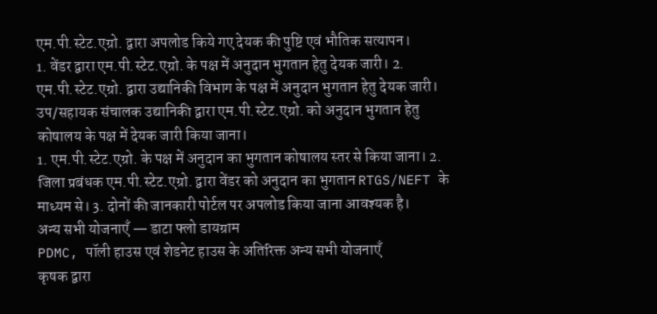एम.पी.स्टेट.एग्रो. द्वारा अपलोड किये गए देयक की पुष्टि एवं भौतिक सत्यापन।
1. वेंडर द्वारा एम.पी.स्टेट.एग्रो. के पक्ष में अनुदान भुगतान हेतु देयक जारी। 2. एम.पी.स्टेट.एग्रो. द्वारा उद्यानिकी विभाग के पक्ष में अनुदान भुगतान हेतु देयक जारी।
उप/सहायक संचालक उद्यानिकी द्वारा एम.पी.स्टेट.एग्रो. को अनुदान भुगतान हेतु कोषालय के पक्ष में देयक जारी किया जाना।
1. एम.पी.स्टेट.एग्रो. के पक्ष में अनुदान का भुगतान कोषालय स्तर से किया जाना। 2. जिला प्रबंधक एम.पी.स्टेट.एग्रो. द्वारा वेंडर को अनुदान का भुगतान RTGS/NEFT के माध्यम से। 3. दोनों की जानकारी पोर्टल पर अपलोड किया जाना आवश्यक है।
अन्य सभी योजनाएँ — डाटा फ्लो डायग्राम
PDMC, पॉली हाउस एवं शेडनेट हाउस के अतिरिक्त अन्य सभी योजनाएँ
कृषक द्वारा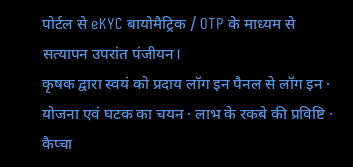पोर्टल से eKYC बायोमैट्रिक / OTP के माध्यम से सत्यापन उपरांत पंजीयन।
कृषक द्वारा स्वयं को प्रदाय लॉग इन पैनल से लॉग इन · योजना एवं घटक का चयन · लाभ के रकबे की प्रविष्टि · कैप्चा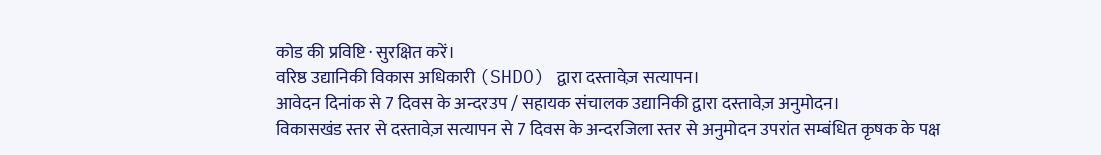कोड की प्रविष्टि · सुरक्षित करें।
वरिष्ठ उद्यानिकी विकास अधिकारी (SHDO) द्वारा दस्तावेज़ सत्यापन।
आवेदन दिनांक से 7 दिवस के अन्दरउप / सहायक संचालक उद्यानिकी द्वारा दस्तावेज़ अनुमोदन।
विकासखंड स्तर से दस्तावेज़ सत्यापन से 7 दिवस के अन्दरजिला स्तर से अनुमोदन उपरांत सम्बंधित कृषक के पक्ष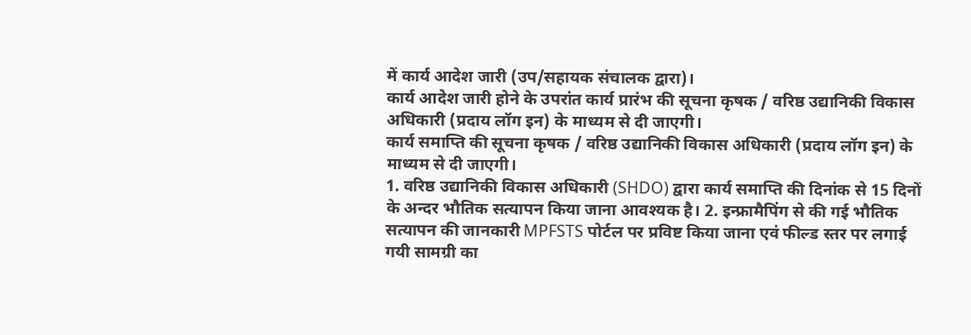में कार्य आदेश जारी (उप/सहायक संचालक द्वारा)।
कार्य आदेश जारी होने के उपरांत कार्य प्रारंभ की सूचना कृषक / वरिष्ठ उद्यानिकी विकास अधिकारी (प्रदाय लॉग इन) के माध्यम से दी जाएगी।
कार्य समाप्ति की सूचना कृषक / वरिष्ठ उद्यानिकी विकास अधिकारी (प्रदाय लॉग इन) के माध्यम से दी जाएगी।
1. वरिष्ठ उद्यानिकी विकास अधिकारी (SHDO) द्वारा कार्य समाप्ति की दिनांक से 15 दिनों के अन्दर भौतिक सत्यापन किया जाना आवश्यक है। 2. इन्फ्रामैपिंग से की गई भौतिक सत्यापन की जानकारी MPFSTS पोर्टल पर प्रविष्ट किया जाना एवं फील्ड स्तर पर लगाई गयी सामग्री का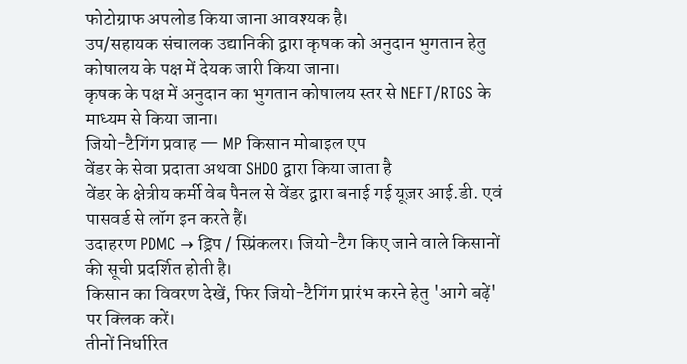फोटोग्राफ अपलोड किया जाना आवश्यक है।
उप/सहायक संचालक उद्यानिकी द्वारा कृषक को अनुदान भुगतान हेतु कोषालय के पक्ष में देयक जारी किया जाना।
कृषक के पक्ष में अनुदान का भुगतान कोषालय स्तर से NEFT/RTGS के माध्यम से किया जाना।
जियो-टैगिंग प्रवाह — MP किसान मोबाइल एप
वेंडर के सेवा प्रदाता अथवा SHDO द्वारा किया जाता है
वेंडर के क्षेत्रीय कर्मी वेब पैनल से वेंडर द्वारा बनाई गई यूज़र आई.डी. एवं पासवर्ड से लॉग इन करते हैं।
उदाहरण PDMC → ड्रिप / स्प्रिंकलर। जियो-टैग किए जाने वाले किसानों की सूची प्रदर्शित होती है।
किसान का विवरण देखें, फिर जियो-टैगिंग प्रारंभ करने हेतु 'आगे बढ़ें' पर क्लिक करें।
तीनों निर्धारित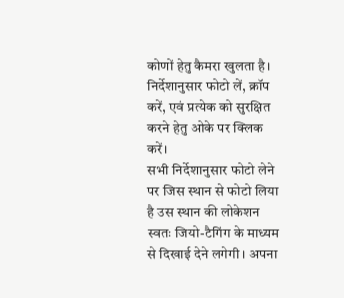कोणों हेतु कैमरा खुलता है। निर्देशानुसार फोटो लें, क्रॉप करें, एवं प्रत्येक को सुरक्षित करने हेतु ओके पर क्लिक करें।
सभी निर्देशानुसार फोटो लेने पर जिस स्थान से फोटो लिया है उस स्थान की लोकेशन स्वतः जियो-टैगिंग के माध्यम से दिखाई देने लगेगी। अपना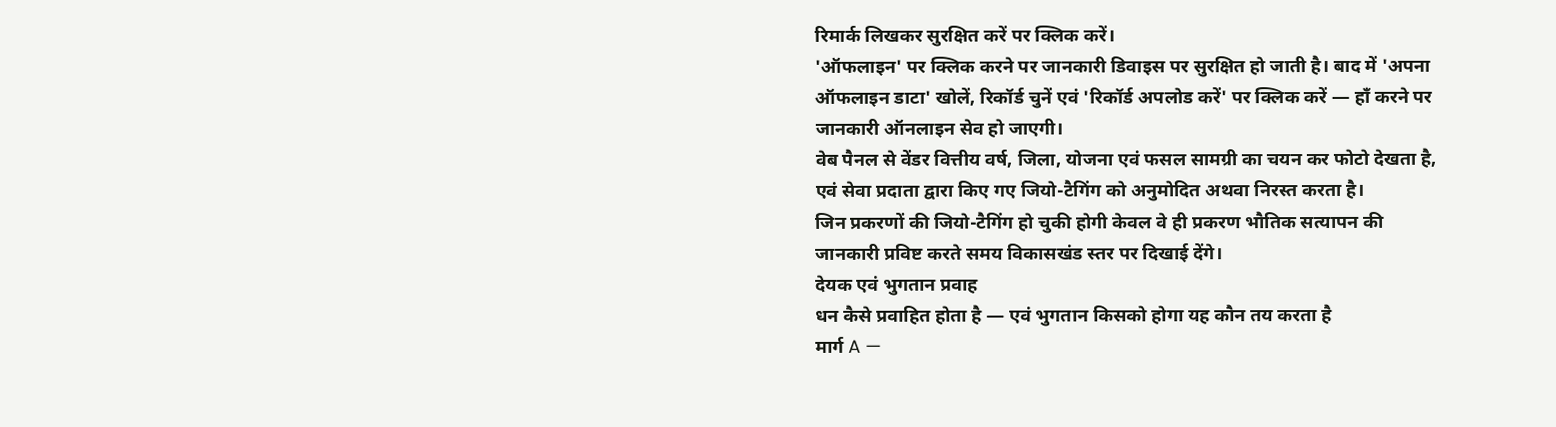रिमार्क लिखकर सुरक्षित करें पर क्लिक करें।
'ऑफलाइन' पर क्लिक करने पर जानकारी डिवाइस पर सुरक्षित हो जाती है। बाद में 'अपना ऑफलाइन डाटा' खोलें, रिकॉर्ड चुनें एवं 'रिकॉर्ड अपलोड करें' पर क्लिक करें — हाँ करने पर जानकारी ऑनलाइन सेव हो जाएगी।
वेब पैनल से वेंडर वित्तीय वर्ष, जिला, योजना एवं फसल सामग्री का चयन कर फोटो देखता है, एवं सेवा प्रदाता द्वारा किए गए जियो-टैगिंग को अनुमोदित अथवा निरस्त करता है।
जिन प्रकरणों की जियो-टैगिंग हो चुकी होगी केवल वे ही प्रकरण भौतिक सत्यापन की जानकारी प्रविष्ट करते समय विकासखंड स्तर पर दिखाई देंगे।
देयक एवं भुगतान प्रवाह
धन कैसे प्रवाहित होता है — एवं भुगतान किसको होगा यह कौन तय करता है
मार्ग A —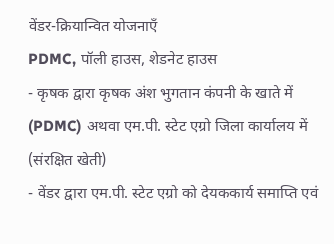वेंडर-क्रियान्वित योजनाएँ
PDMC, पॉली हाउस, शेडनेट हाउस
- कृषक द्वारा कृषक अंश भुगतान कंपनी के खाते में (PDMC) अथवा एम.पी. स्टेट एग्रो जिला कार्यालय में (संरक्षित खेती)
- वेंडर द्वारा एम.पी. स्टेट एग्रो को देयककार्य समाप्ति एवं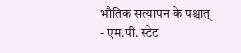भौतिक सत्यापन के पश्चात्
- एम.पी. स्टेट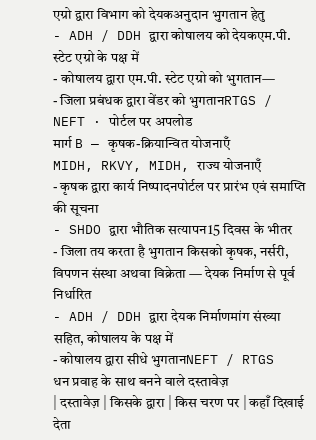एग्रो द्वारा विभाग को देयकअनुदान भुगतान हेतु
- ADH / DDH द्वारा कोषालय को देयकएम.पी. स्टेट एग्रो के पक्ष में
- कोषालय द्वारा एम.पी. स्टेट एग्रो को भुगतान—
- जिला प्रबंधक द्वारा वेंडर को भुगतानRTGS / NEFT · पोर्टल पर अपलोड
मार्ग B — कृषक-क्रियान्वित योजनाएँ
MIDH, RKVY, MIDH, राज्य योजनाएँ
- कृषक द्वारा कार्य निष्पादनपोर्टल पर प्रारंभ एवं समाप्ति की सूचना
- SHDO द्वारा भौतिक सत्यापन15 दिवस के भीतर
- जिला तय करता है भुगतान किसको कृषक, नर्सरी, विपणन संस्था अथवा विक्रेता — देयक निर्माण से पूर्व निर्धारित
- ADH / DDH द्वारा देयक निर्माणमांग संख्या सहित, कोषालय के पक्ष में
- कोषालय द्वारा सीधे भुगतानNEFT / RTGS
धन प्रवाह के साथ बनने वाले दस्तावेज़
| दस्तावेज़ | किसके द्वारा | किस चरण पर | कहाँ दिखाई देता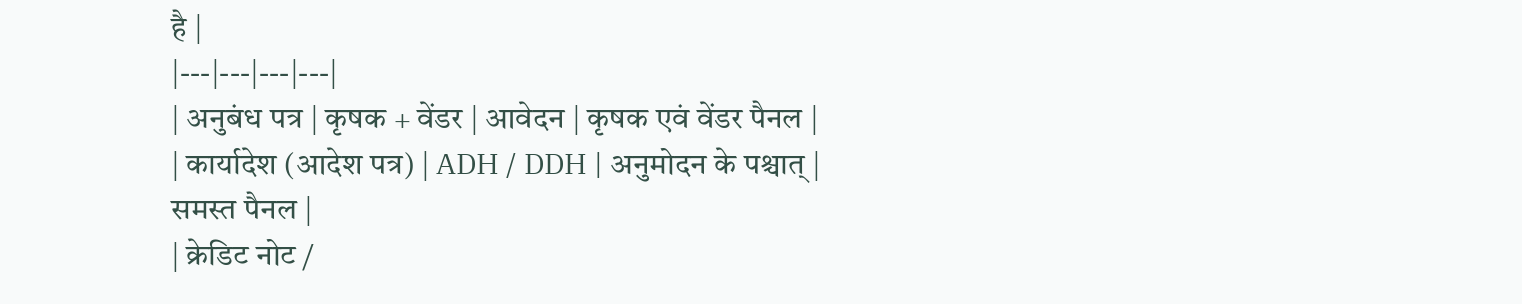है |
|---|---|---|---|
| अनुबंध पत्र | कृषक + वेंडर | आवेदन | कृषक एवं वेंडर पैनल |
| कार्यादेश (आदेश पत्र) | ADH / DDH | अनुमोदन के पश्चात् | समस्त पैनल |
| क्रेडिट नोट /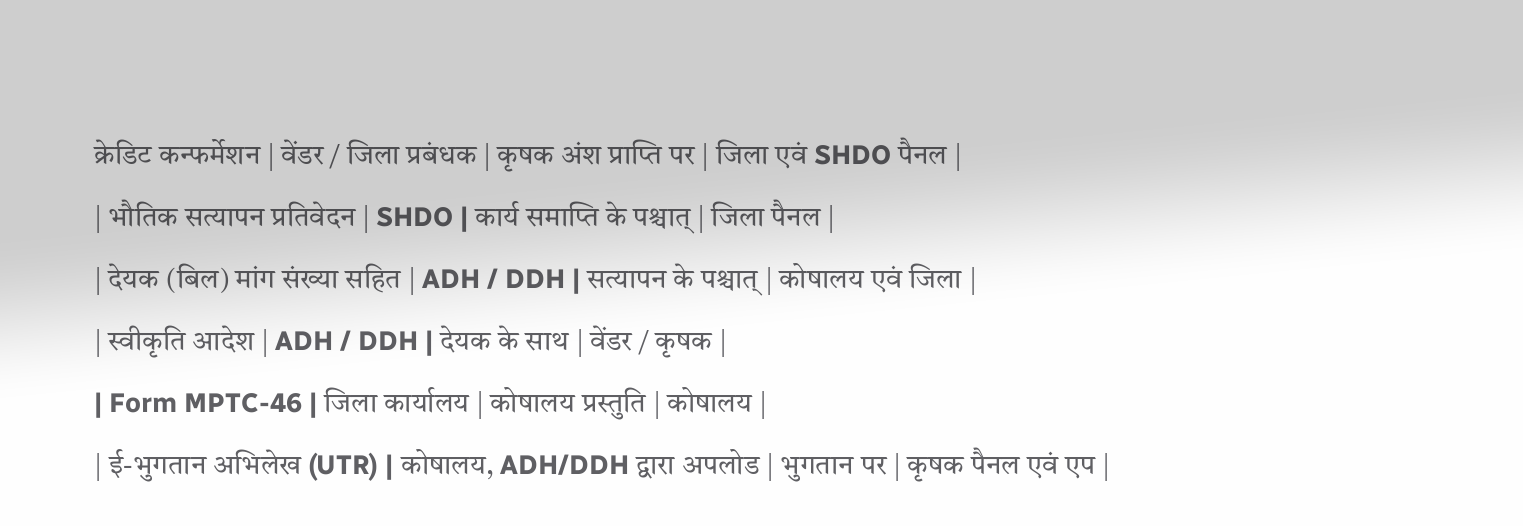क्रेडिट कन्फर्मेशन | वेंडर / जिला प्रबंधक | कृषक अंश प्राप्ति पर | जिला एवं SHDO पैनल |
| भौतिक सत्यापन प्रतिवेदन | SHDO | कार्य समाप्ति के पश्चात् | जिला पैनल |
| देयक (बिल) मांग संख्या सहित | ADH / DDH | सत्यापन के पश्चात् | कोषालय एवं जिला |
| स्वीकृति आदेश | ADH / DDH | देयक के साथ | वेंडर / कृषक |
| Form MPTC-46 | जिला कार्यालय | कोषालय प्रस्तुति | कोषालय |
| ई-भुगतान अभिलेख (UTR) | कोषालय, ADH/DDH द्वारा अपलोड | भुगतान पर | कृषक पैनल एवं एप |